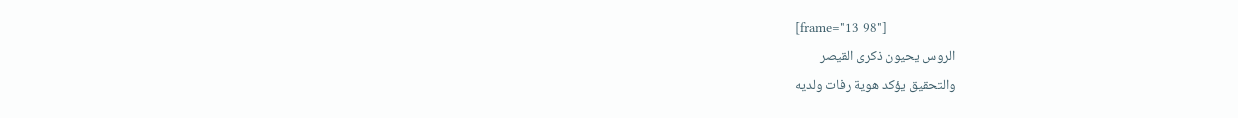[frame="13 98"]
الروس يحيون ذكرى القيصر
والتحقيق يؤكد هوية رفات ولديه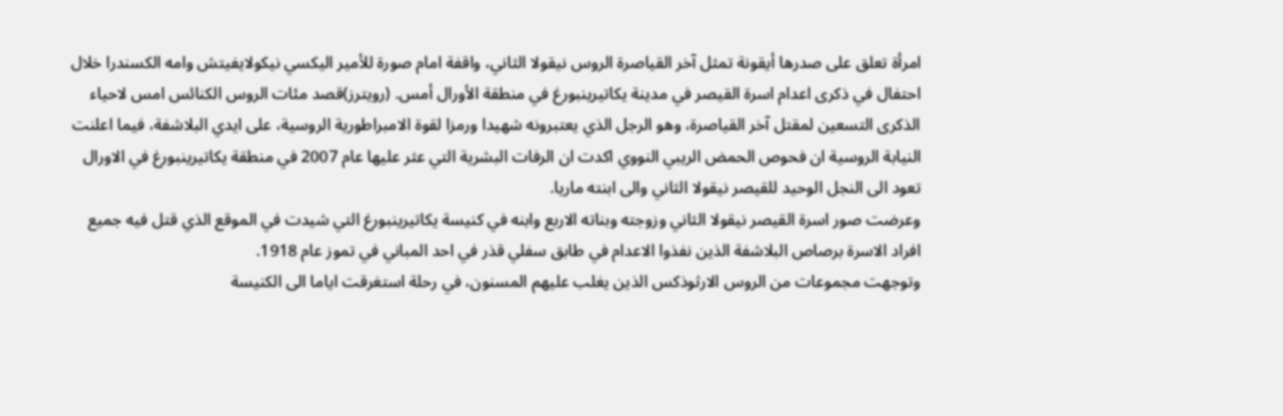امرأة تعلق على صدرها أيقونة تمثل آخر القياصرة الروس نيقولا الثاني، واقفة امام صورة للأمير اليكسي نيكولايفيتش وامه الكسندرا خلال احتفال في ذكرى اعدام اسرة القيصر في مدينة يكاتيرينبورغ في منطقة الأورال أمس. (رويترز)قصد مئات الروس الكنائس امس لاحياء الذكرى التسعين لمقتل آخر القياصرة، وهو الرجل الذي يعتبرونه شهيدا ورمزا لقوة الامبراطورية الروسية، على ايدي البلاشفة، فيما اعلنت النيابة الروسية ان فحوص الحمض الريبي النووي اكدت ان الرفات البشرية التي عثر عليها عام 2007 في منطقة يكاتيرينبورغ في الاورال تعود الى النجل الوحيد للقيصر نيقولا الثاني والى ابنته ماريا.
وعرضت صور اسرة القيصر نيقولا الثاني وزوجته وبناته الاربع وابنه في كنيسة يكاتيرينبورغ التي شيدت في الموقع الذي قتل فيه جميع افراد الاسرة برصاص البلاشفة الذين نفذوا الاعدام في طابق سفلي قذر في احد المباني في تموز عام 1918.
وتوجهت مجموعات من الروس الارثوذكس الذين يغلب عليهم المسنون، في رحلة استغرقت اياما الى الكنيسة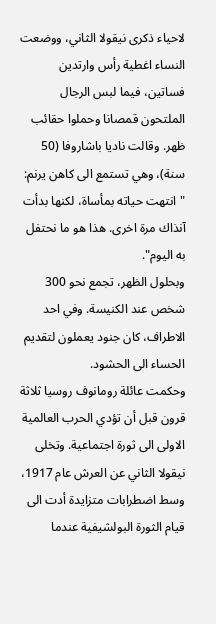لاحياء ذكرى نيقولا الثاني، ووضعت النساء اغطية رأس وارتدين فساتين، فيما لبس الرجال الملتحون قمصانا وحملوا حقائب ظهر. وقالت ناديا باشاروفا (50 سنة)، وهي تستمع الى كاهن يرنم: "انتهت حياته بمأساة، لكنها بدأت آنذاك مرة اخرى. هذا هو ما نحتفل به اليوم".
وبحلول الظهر، تجمع نحو 300 شخص عند الكنيسة. وفي احد الاطراف، كان جنود يعملون لتقديم الحساء الى الحشود.
وحكمت عائلة رومانوف روسيا ثلاثة قرون قبل أن تؤدي الحرب العالمية الاولى الى ثورة اجتماعية. وتخلى نيقولا الثاني عن العرش عام 1917، وسط اضطرابات متزايدة أدت الى قيام الثورة البولشيفية عندما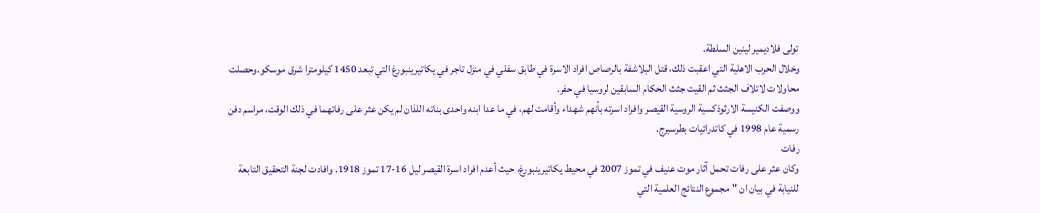تولى فلاديمير لينين السلطة.
وخلال الحرب الاهلية التي اعقبت ذلك، قتل البلاشفة بالرصاص افراد الاسرة في طابق سفلي في منزل تاجر في يكاتيرينبورغ التي تبعد 1450 كيلومترا شرق موسكو.وحصلت محاولات لاتلاف الجثث ثم القيت جثث الحكام السابقين لروسيا في حفر.
ووصفت الكنيسة الارثوذكسية الروسية القيصر وافراد اسرته بأنهم شهداء وأقامت لهم، في ما عدا ابنه واحدى بناته اللذان لم يكن عثر على رفاتهما في ذلك الوقت، مراسم دفن رسمية عام 1998 في كاتدرائيات بطرسبرج.
رفات
وكان عثر على رفات تحمل آثار موت عنيف في تموز 2007 في محيط يكاتيرينبورغ، حيث أعدم افراد اسرة القيصر ليل 16-17 تموز 1918. وافادت لجنة التحقيق التابعة للنيابة في بيان ان "مجموع النتائج العلمية التي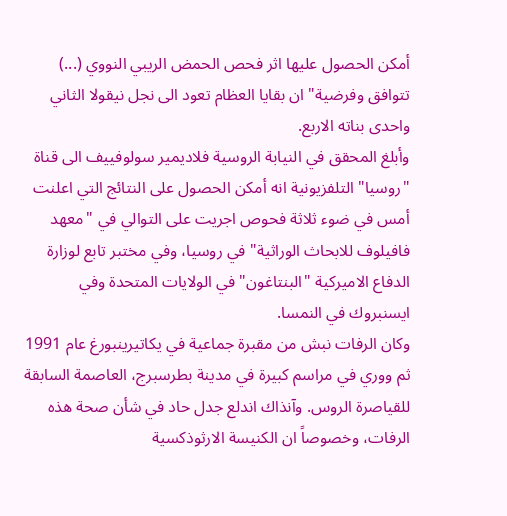أمكن الحصول عليها اثر فحص الحمض الريبي النووي (...) تتوافق وفرضية" ان بقايا العظام تعود الى نجل نيقولا الثاني واحدى بناته الاربع.
وأبلغ المحقق في النيابة الروسية فلاديمير سولوفييف الى قناة "روسيا" التلفزيونية انه أمكن الحصول على النتائج التي اعلنت أمس في ضوء ثلاثة فحوص اجريت على التوالي في "معهد فافيلوف للابحاث الوراثية" في روسيا، وفي مختبر تابع لوزارة الدفاع الاميركية "البنتاغون" في الولايات المتحدة وفي ايسنبروك في النمسا.
وكان الرفات نبش من مقبرة جماعية في يكاتيرينبورغ عام 1991 ثم ووري في مراسم كبيرة في مدينة بطرسبرج، العاصمة السابقة للقياصرة الروس. وآنذاك اندلع جدل حاد في شأن صحة هذه الرفات، وخصوصاً ان الكنيسة الارثوذكسية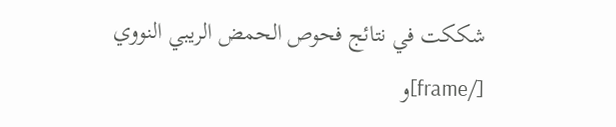شككت في نتائج فحوص الحمض الريبي النووي
[/frame]و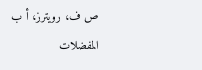ص ف، رويترز، أ ب
المفضلات